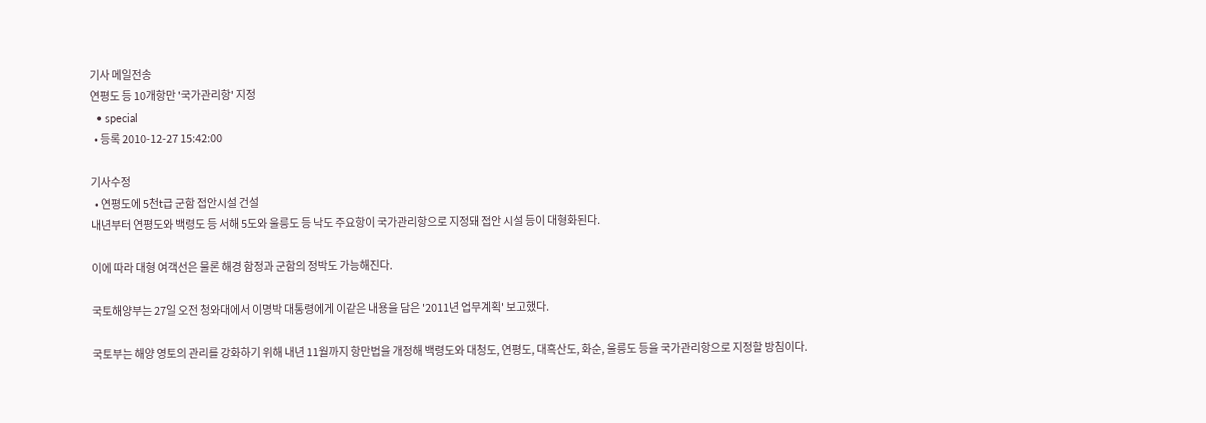기사 메일전송
연평도 등 10개항만 '국가관리항' 지정
  • special
  • 등록 2010-12-27 15:42:00

기사수정
  • 연평도에 5천t급 군함 접안시설 건설
내년부터 연평도와 백령도 등 서해 5도와 울릉도 등 낙도 주요항이 국가관리항으로 지정돼 접안 시설 등이 대형화된다.

이에 따라 대형 여객선은 물론 해경 함정과 군함의 정박도 가능해진다.

국토해양부는 27일 오전 청와대에서 이명박 대통령에게 이같은 내용을 담은 '2011년 업무계획' 보고했다.

국토부는 해양 영토의 관리를 강화하기 위해 내년 11월까지 항만법을 개정해 백령도와 대청도, 연평도, 대흑산도, 화순, 울릉도 등을 국가관리항으로 지정할 방침이다.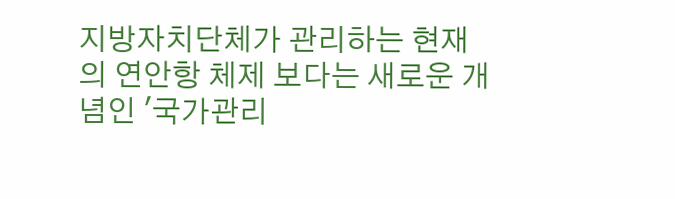지방자치단체가 관리하는 현재의 연안항 체제 보다는 새로운 개념인 '국가관리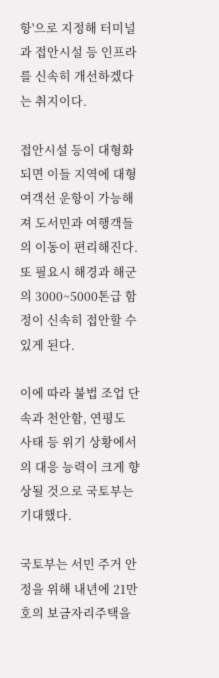항'으로 지정해 터미널과 접안시설 등 인프라를 신속히 개선하겠다는 취지이다.

접안시설 등이 대형화되면 이들 지역에 대형 여객선 운항이 가능해져 도서민과 여행객들의 이동이 편리해진다. 또 필요시 해경과 해군의 3000~5000톤급 함정이 신속히 접안할 수 있게 된다.

이에 따라 불법 조업 단속과 천안함, 연평도 사태 등 위기 상황에서의 대응 능력이 크게 향상될 것으로 국토부는 기대했다.

국토부는 서민 주거 안정을 위해 내년에 21만호의 보금자리주택을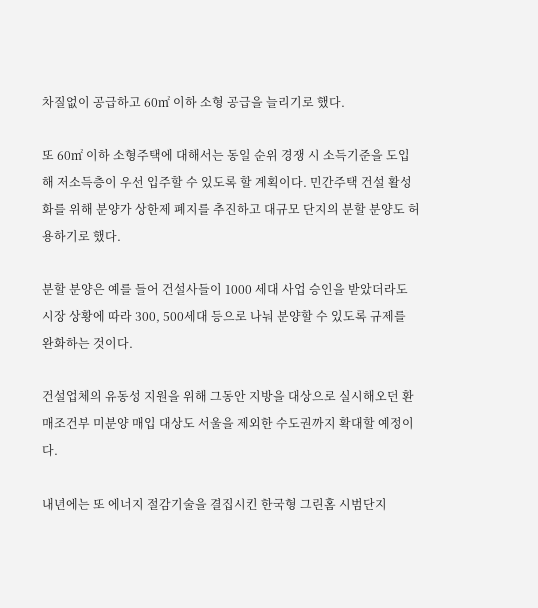차질없이 공급하고 60㎡ 이하 소형 공급을 늘리기로 했다.

또 60㎡ 이하 소형주택에 대해서는 동일 순위 경쟁 시 소득기준을 도입해 저소득층이 우선 입주할 수 있도록 할 계획이다. 민간주택 건설 활성화를 위해 분양가 상한제 폐지를 추진하고 대규모 단지의 분할 분양도 허용하기로 했다.

분할 분양은 예를 들어 건설사들이 1000 세대 사업 승인을 받았더라도 시장 상황에 따라 300, 500세대 등으로 나눠 분양할 수 있도록 규제를 완화하는 것이다.

건설업체의 유동성 지원을 위해 그동안 지방을 대상으로 실시해오던 환매조건부 미분양 매입 대상도 서울을 제외한 수도권까지 확대할 예정이다.

내년에는 또 에너지 절감기술을 결집시킨 한국형 그린홈 시범단지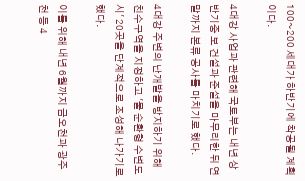100~200 세대가 하반기에 착공될 계획이다.

4대강 사업과 관련해 국토부는 내년 상반기중 보 건설과 준설을 마무리한 뒤 연말까지 본류 공사를 마치기로 했다.

4대강 주변의 난개발을 방지하기 위해 친수구역을 지정하고 '물 순환형 수변도시' 20곳을 단계적으로 조성해 나가기로 했다.

이를 위해 내년 6월까지 금오천과 광주천 등 4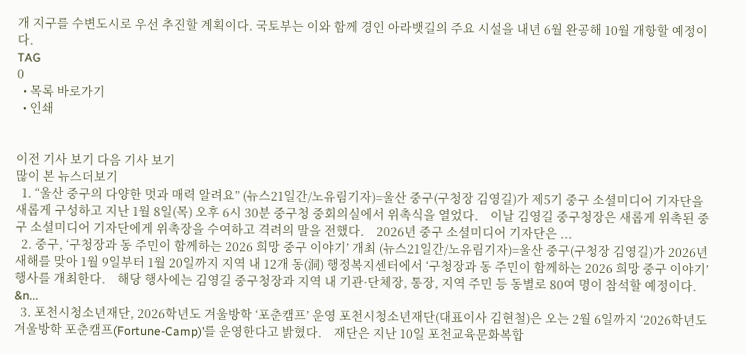개 지구를 수변도시로 우선 추진할 계획이다. 국토부는 이와 함께 경인 아라뱃길의 주요 시설을 내년 6월 완공해 10월 개항할 예정이다.
TAG
0
  • 목록 바로가기
  • 인쇄


이전 기사 보기 다음 기사 보기
많이 본 뉴스더보기
  1. “울산 중구의 다양한 멋과 매력 알려요” (뉴스21일간/노유림기자)=울산 중구(구청장 김영길)가 제5기 중구 소셜미디어 기자단을 새롭게 구성하고 지난 1월 8일(목) 오후 6시 30분 중구청 중회의실에서 위촉식을 열었다.    이날 김영길 중구청장은 새롭게 위촉된 중구 소셜미디어 기자단에게 위촉장을 수여하고 격려의 말을 전했다.    2026년 중구 소셜미디어 기자단은 ...
  2. 중구, ‘구청장과 동 주민이 함께하는 2026 희망 중구 이야기’ 개최 (뉴스21일간/노유림기자)=울산 중구(구청장 김영길)가 2026년 새해를 맞아 1월 9일부터 1월 20일까지 지역 내 12개 동(洞) 행정복지센터에서 ‘구청장과 동 주민이 함께하는 2026 희망 중구 이야기’ 행사를 개최한다.    해당 행사에는 김영길 중구청장과 지역 내 기관·단체장, 통장, 지역 주민 등 동별로 80여 명이 참석할 예정이다.  &n...
  3. 포천시청소년재단, 2026학년도 겨울방학 ‘포춘캠프’ 운영 포천시청소년재단(대표이사 김현철)은 오는 2월 6일까지 ‘2026학년도 겨울방학 포춘캠프(Fortune-Camp)’를 운영한다고 밝혔다.    재단은 지난 10일 포천교육문화복합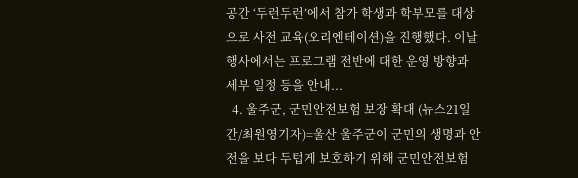공간 ‘두런두런’에서 참가 학생과 학부모를 대상으로 사전 교육(오리엔테이션)을 진행했다. 이날 행사에서는 프로그램 전반에 대한 운영 방향과 세부 일정 등을 안내...
  4. 울주군, 군민안전보험 보장 확대 (뉴스21일간/최원영기자)=울산 울주군이 군민의 생명과 안전을 보다 두텁게 보호하기 위해 군민안전보험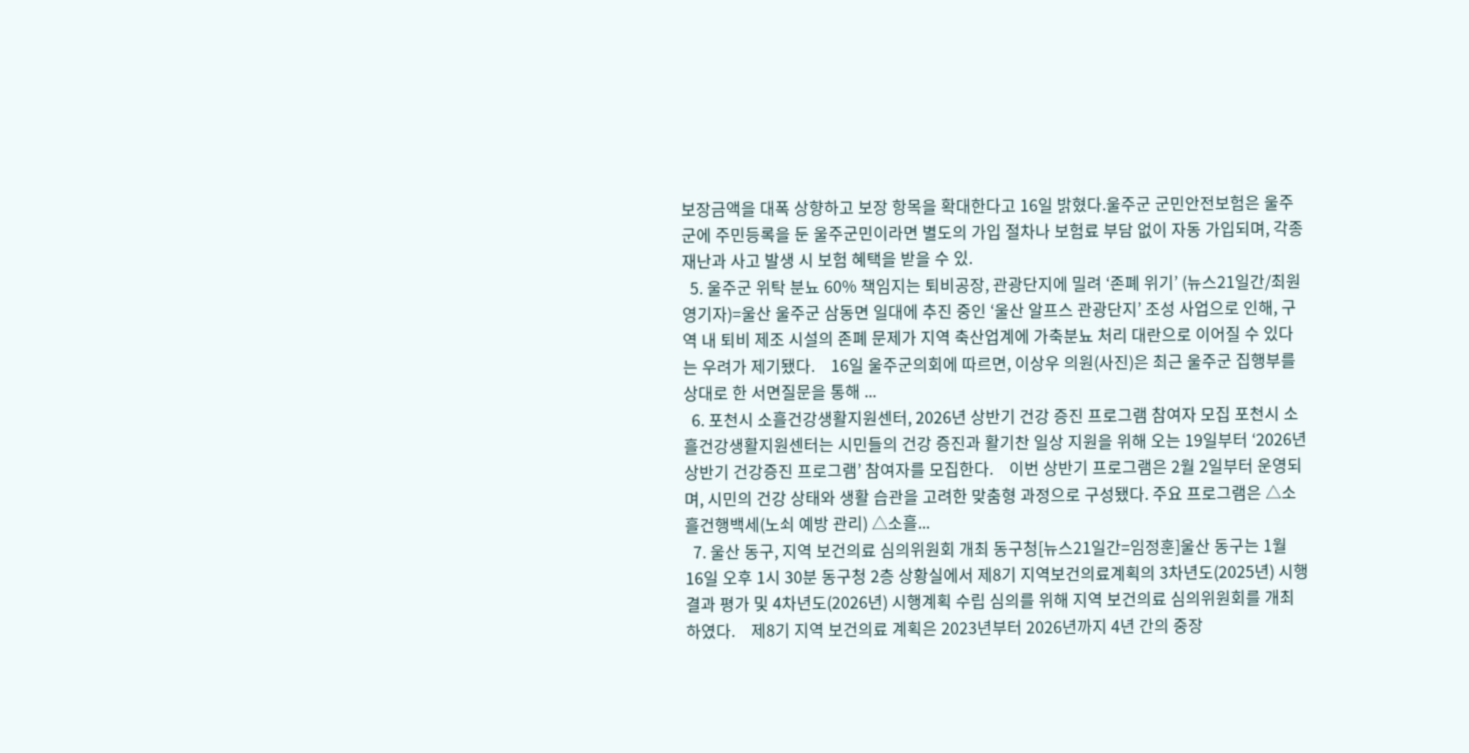보장금액을 대폭 상향하고 보장 항목을 확대한다고 16일 밝혔다.울주군 군민안전보험은 울주군에 주민등록을 둔 울주군민이라면 별도의 가입 절차나 보험료 부담 없이 자동 가입되며, 각종 재난과 사고 발생 시 보험 혜택을 받을 수 있.
  5. 울주군 위탁 분뇨 60% 책임지는 퇴비공장, 관광단지에 밀려 ‘존폐 위기’ (뉴스21일간/최원영기자)=울산 울주군 삼동면 일대에 추진 중인 ‘울산 알프스 관광단지’ 조성 사업으로 인해, 구역 내 퇴비 제조 시설의 존폐 문제가 지역 축산업계에 가축분뇨 처리 대란으로 이어질 수 있다는 우려가 제기됐다.    16일 울주군의회에 따르면, 이상우 의원(사진)은 최근 울주군 집행부를 상대로 한 서면질문을 통해 ...
  6. 포천시 소흘건강생활지원센터, 2026년 상반기 건강 증진 프로그램 참여자 모집 포천시 소흘건강생활지원센터는 시민들의 건강 증진과 활기찬 일상 지원을 위해 오는 19일부터 ‘2026년 상반기 건강증진 프로그램’ 참여자를 모집한다.    이번 상반기 프로그램은 2월 2일부터 운영되며, 시민의 건강 상태와 생활 습관을 고려한 맞춤형 과정으로 구성됐다. 주요 프로그램은 △소흘건행백세(노쇠 예방 관리) △소흘...
  7. 울산 동구, 지역 보건의료 심의위원회 개최 동구청[뉴스21일간=임정훈]울산 동구는 1월 16일 오후 1시 30분 동구청 2층 상황실에서 제8기 지역보건의료계획의 3차년도(2025년) 시행결과 평가 및 4차년도(2026년) 시행계획 수립 심의를 위해 지역 보건의료 심의위원회를 개최하였다.    제8기 지역 보건의료 계획은 2023년부터 2026년까지 4년 간의 중장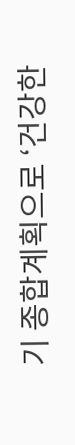기 종합계획으로 ‘건강한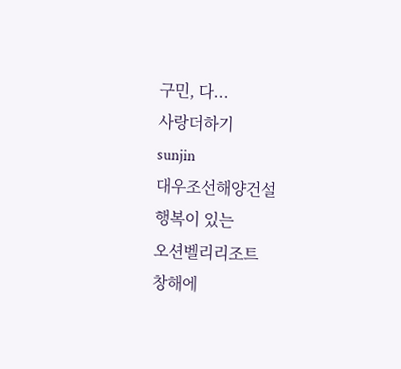구민, 다...
사랑더하기
sunjin
대우조선해양건설
행복이 있는
오션벨리리조트
창해에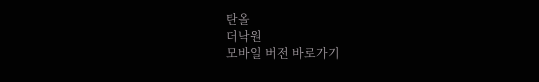탄올
더낙원
모바일 버전 바로가기